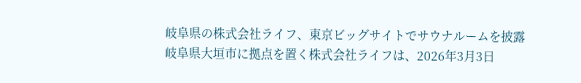岐阜県の株式会社ライフ、東京ビッグサイトでサウナルームを披露
岐阜県大垣市に拠点を置く株式会社ライフは、2026年3月3日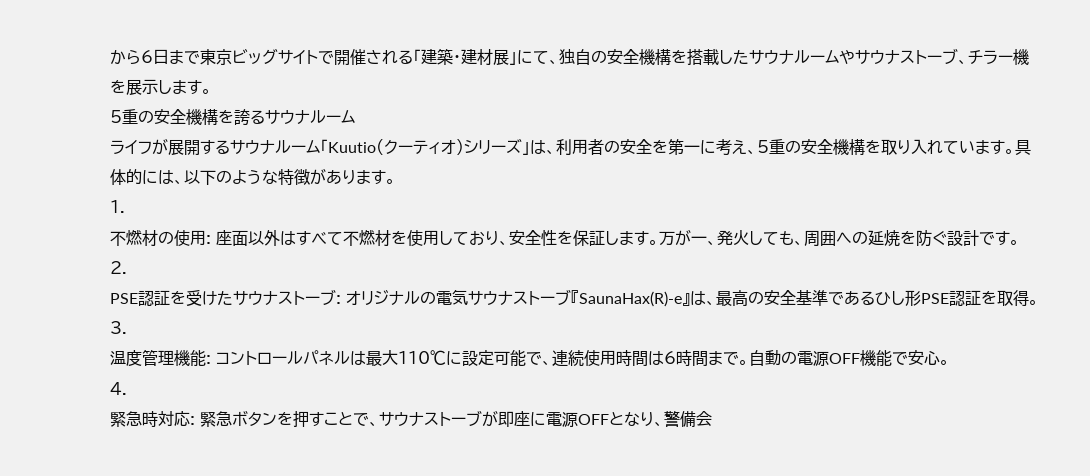から6日まで東京ビッグサイトで開催される「建築・建材展」にて、独自の安全機構を搭載したサウナルームやサウナストーブ、チラー機を展示します。
5重の安全機構を誇るサウナルーム
ライフが展開するサウナルーム「Kuutio(クーティオ)シリーズ」は、利用者の安全を第一に考え、5重の安全機構を取り入れています。具体的には、以下のような特徴があります。
1.
不燃材の使用: 座面以外はすべて不燃材を使用しており、安全性を保証します。万が一、発火しても、周囲への延焼を防ぐ設計です。
2.
PSE認証を受けたサウナストーブ: オリジナルの電気サウナストーブ『SaunaHax(R)-e』は、最高の安全基準であるひし形PSE認証を取得。
3.
温度管理機能: コントロールパネルは最大110℃に設定可能で、連続使用時間は6時間まで。自動の電源OFF機能で安心。
4.
緊急時対応: 緊急ボタンを押すことで、サウナストーブが即座に電源OFFとなり、警備会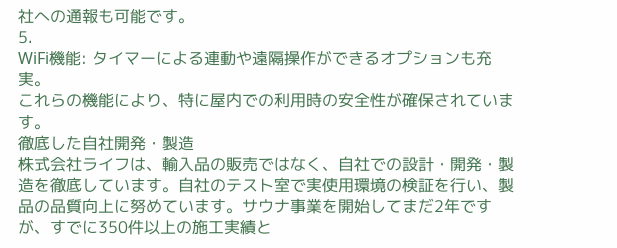社への通報も可能です。
5.
WiFi機能: タイマーによる連動や遠隔操作ができるオプションも充実。
これらの機能により、特に屋内での利用時の安全性が確保されています。
徹底した自社開発・製造
株式会社ライフは、輸入品の販売ではなく、自社での設計・開発・製造を徹底しています。自社のテスト室で実使用環境の検証を行い、製品の品質向上に努めています。サウナ事業を開始してまだ2年ですが、すでに350件以上の施工実績と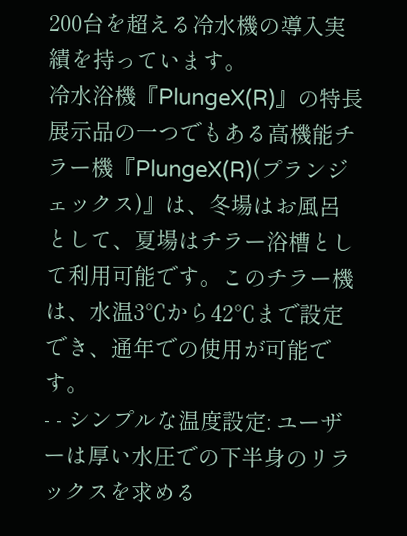200台を超える冷水機の導入実績を持っています。
冷水浴機『PlungeX(R)』の特長
展示品の一つでもある高機能チラー機『PlungeX(R)(プランジェックス)』は、冬場はお風呂として、夏場はチラー浴槽として利用可能です。このチラー機は、水温3℃から42℃まで設定でき、通年での使用が可能です。
- - シンプルな温度設定: ユーザーは厚い水圧での下半身のリラックスを求める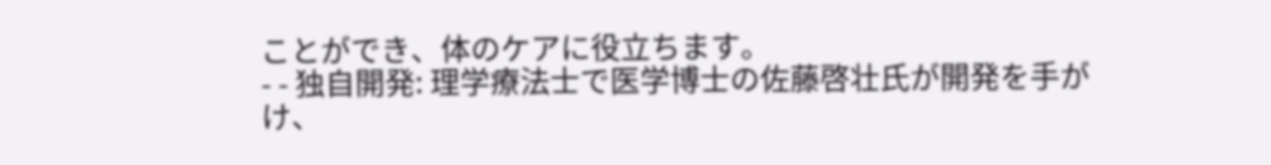ことができ、体のケアに役立ちます。
- - 独自開発: 理学療法士で医学博士の佐藤啓壮氏が開発を手がけ、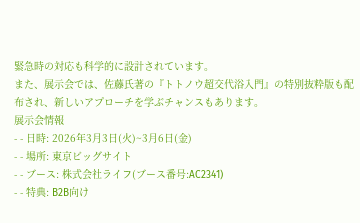緊急時の対応も科学的に設計されています。
また、展示会では、佐藤氏著の『トトノウ超交代浴入門』の特別抜粋版も配布され、新しいアプローチを学ぶチャンスもあります。
展示会情報
- - 日時: 2026年3月3日(火)~3月6日(金)
- - 場所: 東京ビッグサイト
- - ブース: 株式会社ライフ(ブース番号:AC2341)
- - 特典: B2B向け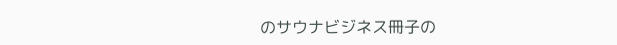のサウナビジネス冊子の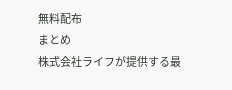無料配布
まとめ
株式会社ライフが提供する最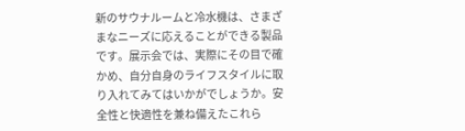新のサウナルームと冷水機は、さまざまなニーズに応えることができる製品です。展示会では、実際にその目で確かめ、自分自身のライフスタイルに取り入れてみてはいかがでしょうか。安全性と快適性を兼ね備えたこれら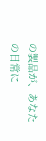の製品が、あなたの日常に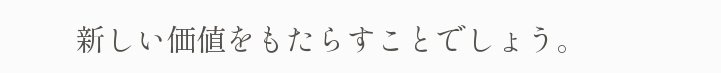新しい価値をもたらすことでしょう。